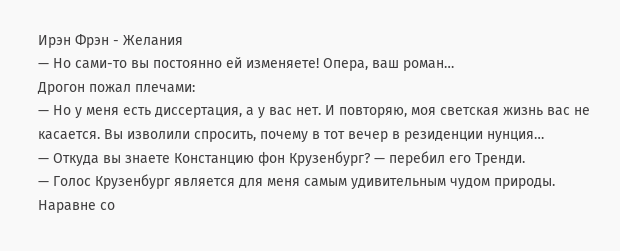Ирэн Фрэн - Желания
— Но сами-то вы постоянно ей изменяете! Опера, ваш роман…
Дрогон пожал плечами:
— Но у меня есть диссертация, а у вас нет. И повторяю, моя светская жизнь вас не касается. Вы изволили спросить, почему в тот вечер в резиденции нунция…
— Откуда вы знаете Констанцию фон Крузенбург? — перебил его Тренди.
— Голос Крузенбург является для меня самым удивительным чудом природы. Наравне со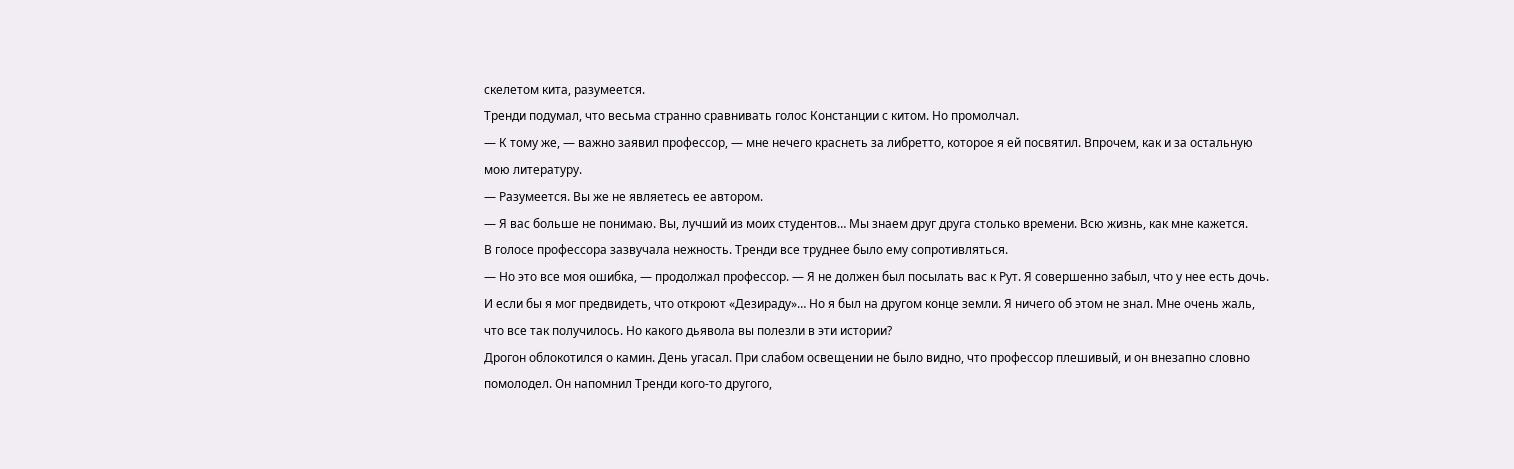скелетом кита, разумеется.
Тренди подумал, что весьма странно сравнивать голос Констанции с китом. Но промолчал.
— К тому же, — важно заявил профессор, — мне нечего краснеть за либретто, которое я ей посвятил. Впрочем, как и за остальную мою литературу.
— Разумеется. Вы же не являетесь ее автором.
— Я вас больше не понимаю. Вы, лучший из моих студентов… Мы знаем друг друга столько времени. Всю жизнь, как мне кажется.
В голосе профессора зазвучала нежность. Тренди все труднее было ему сопротивляться.
— Но это все моя ошибка, — продолжал профессор. — Я не должен был посылать вас к Рут. Я совершенно забыл, что у нее есть дочь. И если бы я мог предвидеть, что откроют «Дезираду»… Но я был на другом конце земли. Я ничего об этом не знал. Мне очень жаль, что все так получилось. Но какого дьявола вы полезли в эти истории?
Дрогон облокотился о камин. День угасал. При слабом освещении не было видно, что профессор плешивый, и он внезапно словно помолодел. Он напомнил Тренди кого-то другого,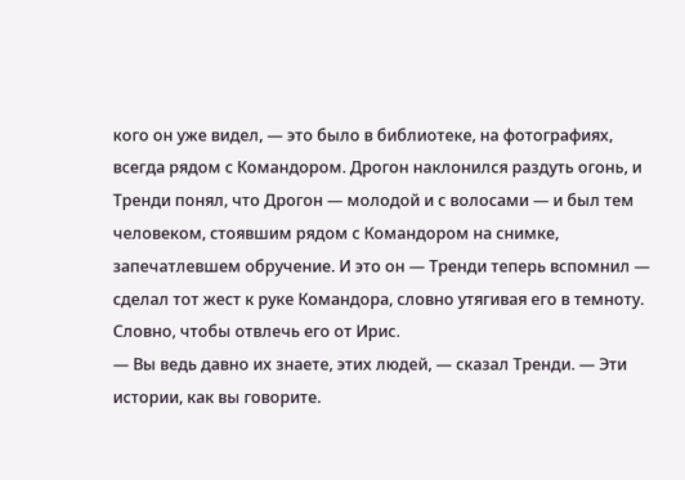кого он уже видел, — это было в библиотеке, на фотографиях, всегда рядом с Командором. Дрогон наклонился раздуть огонь, и Тренди понял, что Дрогон — молодой и с волосами — и был тем человеком, стоявшим рядом с Командором на снимке, запечатлевшем обручение. И это он — Тренди теперь вспомнил — сделал тот жест к руке Командора, словно утягивая его в темноту. Словно, чтобы отвлечь его от Ирис.
— Вы ведь давно их знаете, этих людей, — сказал Тренди. — Эти истории, как вы говорите.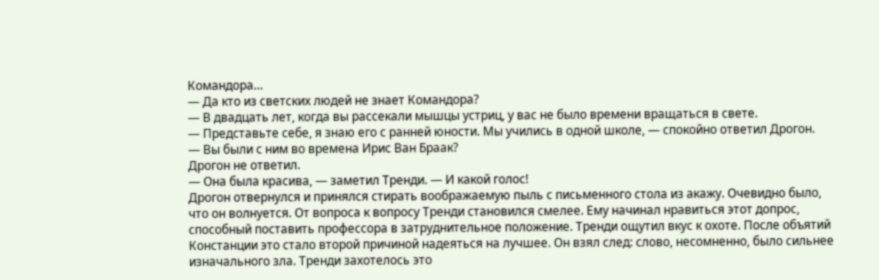Командора…
— Да кто из светских людей не знает Командора?
— В двадцать лет, когда вы рассекали мышцы устриц, у вас не было времени вращаться в свете.
— Представьте себе, я знаю его с ранней юности. Мы учились в одной школе, — спокойно ответил Дрогон.
— Вы были с ним во времена Ирис Ван Браак?
Дрогон не ответил.
— Она была красива, — заметил Тренди. — И какой голос!
Дрогон отвернулся и принялся стирать воображаемую пыль с письменного стола из акажу. Очевидно было, что он волнуется. От вопроса к вопросу Тренди становился смелее. Ему начинал нравиться этот допрос, способный поставить профессора в затруднительное положение. Тренди ощутил вкус к охоте. После объятий Констанции это стало второй причиной надеяться на лучшее. Он взял след: слово, несомненно, было сильнее изначального зла. Тренди захотелось это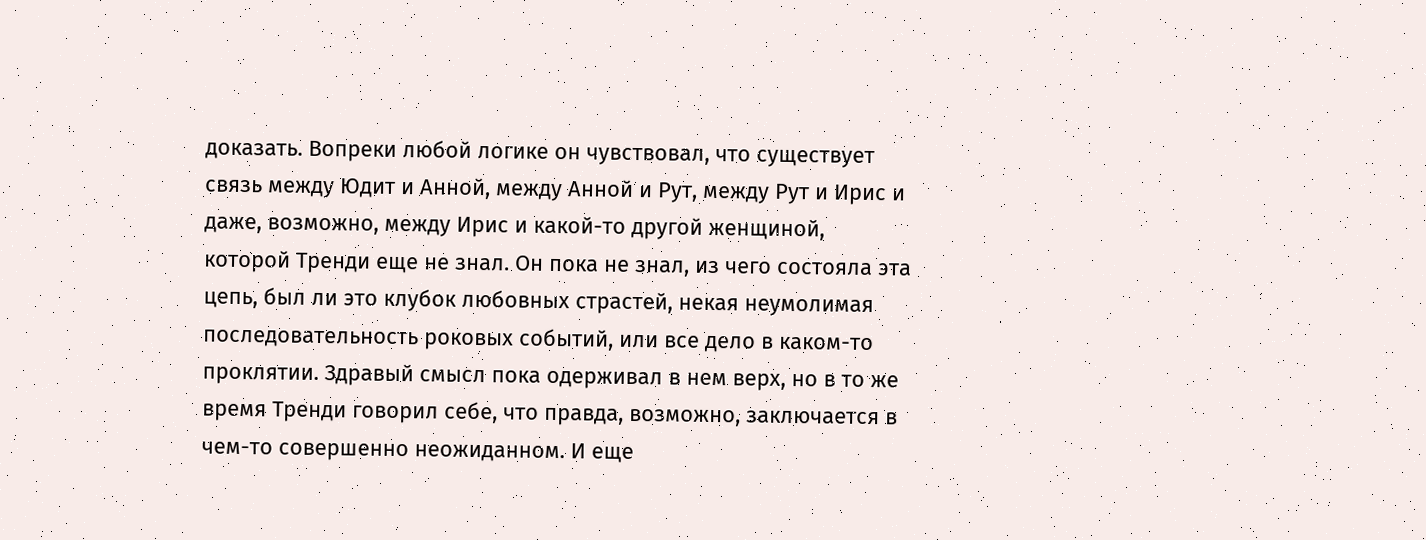доказать. Вопреки любой логике он чувствовал, что существует связь между Юдит и Анной, между Анной и Рут, между Рут и Ирис и даже, возможно, между Ирис и какой-то другой женщиной, которой Тренди еще не знал. Он пока не знал, из чего состояла эта цепь, был ли это клубок любовных страстей, некая неумолимая последовательность роковых событий, или все дело в каком-то проклятии. Здравый смысл пока одерживал в нем верх, но в то же время Тренди говорил себе, что правда, возможно, заключается в чем-то совершенно неожиданном. И еще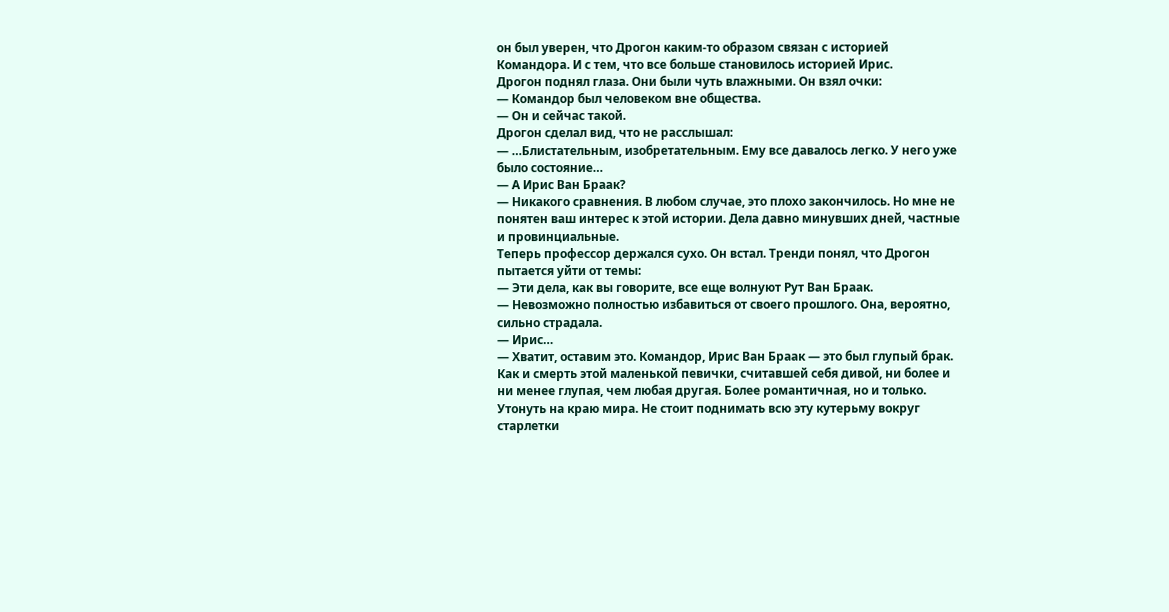он был уверен, что Дрогон каким-то образом связан с историей Командора. И с тем, что все больше становилось историей Ирис.
Дрогон поднял глаза. Они были чуть влажными. Он взял очки:
— Командор был человеком вне общества.
— Он и сейчас такой.
Дрогон сделал вид, что не расслышал:
— …Блистательным, изобретательным. Ему все давалось легко. У него уже было состояние…
— А Ирис Ван Браак?
— Никакого сравнения. В любом случае, это плохо закончилось. Но мне не понятен ваш интерес к этой истории. Дела давно минувших дней, частные и провинциальные.
Теперь профессор держался сухо. Он встал. Тренди понял, что Дрогон пытается уйти от темы:
— Эти дела, как вы говорите, все еще волнуют Рут Ван Браак.
— Невозможно полностью избавиться от своего прошлого. Она, вероятно, сильно страдала.
— Ирис…
— Хватит, оставим это. Командор, Ирис Ван Браак — это был глупый брак. Как и смерть этой маленькой певички, считавшей себя дивой, ни более и ни менее глупая, чем любая другая. Более романтичная, но и только. Утонуть на краю мира. Не стоит поднимать всю эту кутерьму вокруг старлетки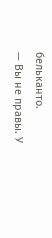бельканто.
— Вы не правы. У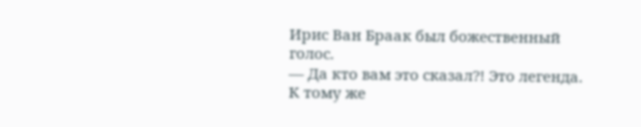Ирис Ван Браак был божественный голос.
— Да кто вам это сказал?! Это легенда. К тому же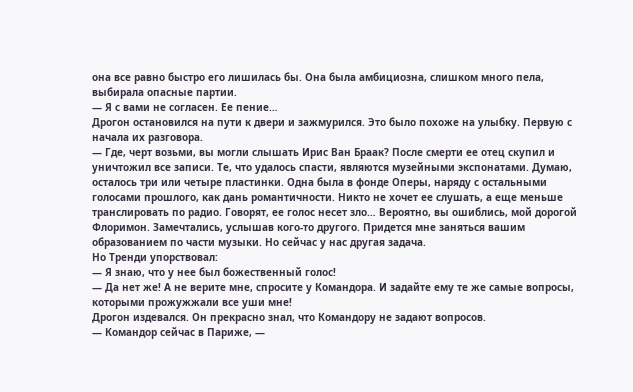она все равно быстро его лишилась бы. Она была амбициозна, слишком много пела, выбирала опасные партии.
— Я с вами не согласен. Ее пение…
Дрогон остановился на пути к двери и зажмурился. Это было похоже на улыбку. Первую с начала их разговора.
— Где, черт возьми, вы могли слышать Ирис Ван Браак? После смерти ее отец скупил и уничтожил все записи. Те, что удалось спасти, являются музейными экспонатами. Думаю, осталось три или четыре пластинки. Одна была в фонде Оперы, наряду с остальными голосами прошлого, как дань романтичности. Никто не хочет ее слушать, а еще меньше транслировать по радио. Говорят, ее голос несет зло… Вероятно, вы ошиблись, мой дорогой Флоримон. Замечтались, услышав кого-то другого. Придется мне заняться вашим образованием по части музыки. Но сейчас у нас другая задача.
Но Тренди упорствовал:
— Я знаю, что у нее был божественный голос!
— Да нет же! А не верите мне, спросите у Командора. И задайте ему те же самые вопросы, которыми прожужжали все уши мне!
Дрогон издевался. Он прекрасно знал, что Командору не задают вопросов.
— Командор сейчас в Париже, —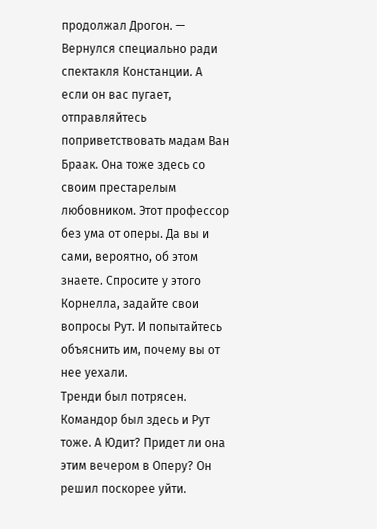продолжал Дрогон. — Вернулся специально ради спектакля Констанции. А если он вас пугает, отправляйтесь поприветствовать мадам Ван Браак. Она тоже здесь со своим престарелым любовником. Этот профессор без ума от оперы. Да вы и сами, вероятно, об этом знаете. Спросите у этого Корнелла, задайте свои вопросы Рут. И попытайтесь объяснить им, почему вы от нее уехали.
Тренди был потрясен. Командор был здесь и Рут тоже. А Юдит? Придет ли она этим вечером в Оперу? Он решил поскорее уйти.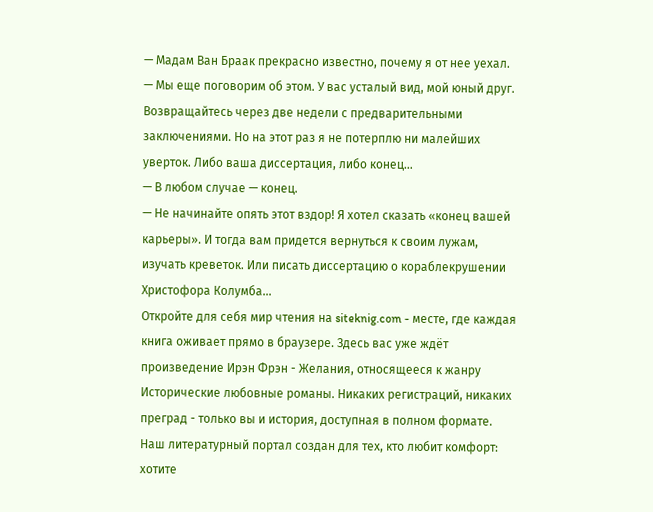— Мадам Ван Браак прекрасно известно, почему я от нее уехал.
— Мы еще поговорим об этом. У вас усталый вид, мой юный друг. Возвращайтесь через две недели с предварительными заключениями. Но на этот раз я не потерплю ни малейших уверток. Либо ваша диссертация, либо конец…
— В любом случае — конец.
— Не начинайте опять этот вздор! Я хотел сказать «конец вашей карьеры». И тогда вам придется вернуться к своим лужам, изучать креветок. Или писать диссертацию о кораблекрушении Христофора Колумба…
Откройте для себя мир чтения на siteknig.com - месте, где каждая книга оживает прямо в браузере. Здесь вас уже ждёт произведение Ирэн Фрэн - Желания, относящееся к жанру Исторические любовные романы. Никаких регистраций, никаких преград - только вы и история, доступная в полном формате. Наш литературный портал создан для тех, кто любит комфорт: хотите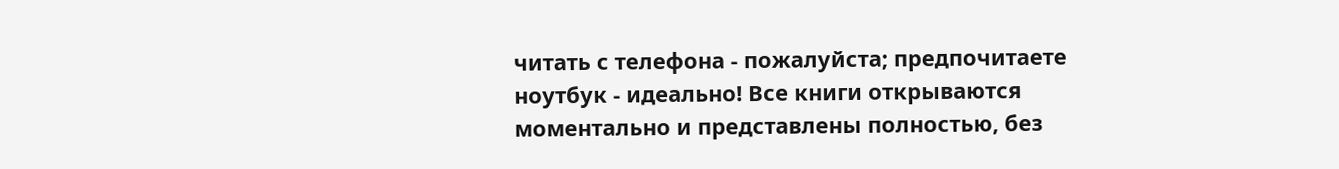читать с телефона - пожалуйста; предпочитаете ноутбук - идеально! Все книги открываются моментально и представлены полностью, без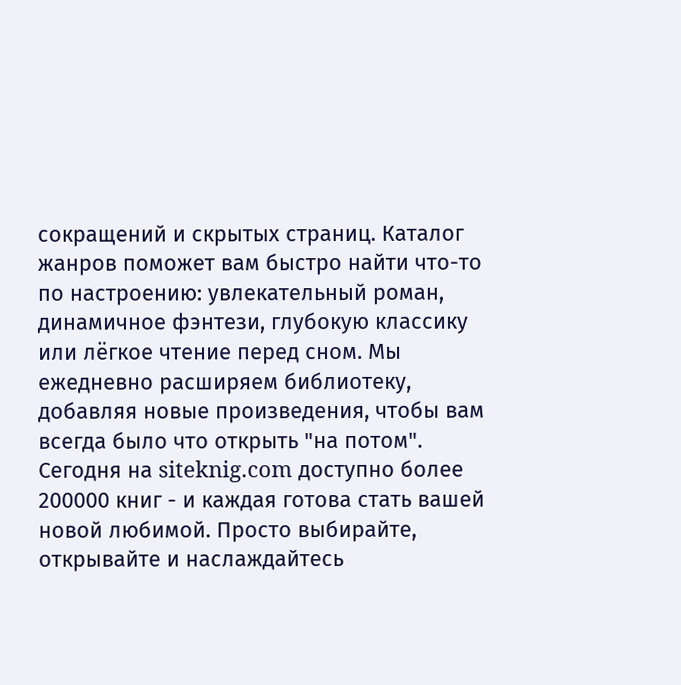сокращений и скрытых страниц. Каталог жанров поможет вам быстро найти что-то по настроению: увлекательный роман, динамичное фэнтези, глубокую классику или лёгкое чтение перед сном. Мы ежедневно расширяем библиотеку, добавляя новые произведения, чтобы вам всегда было что открыть "на потом". Сегодня на siteknig.com доступно более 200000 книг - и каждая готова стать вашей новой любимой. Просто выбирайте, открывайте и наслаждайтесь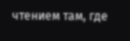чтением там, где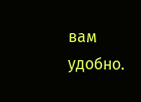вам удобно.